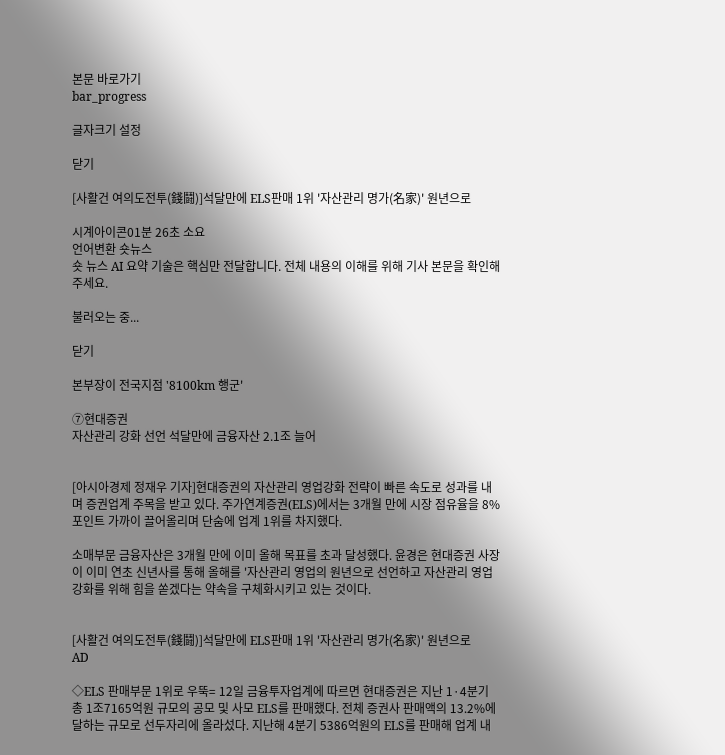본문 바로가기
bar_progress

글자크기 설정

닫기

[사활건 여의도전투(錢鬪)]석달만에 ELS판매 1위 '자산관리 명가(名家)' 원년으로

시계아이콘01분 26초 소요
언어변환 숏뉴스
숏 뉴스 AI 요약 기술은 핵심만 전달합니다. 전체 내용의 이해를 위해 기사 본문을 확인해주세요.

불러오는 중...

닫기

본부장이 전국지점 '8100km 행군'

⑦현대증권
자산관리 강화 선언 석달만에 금융자산 2.1조 늘어


[아시아경제 정재우 기자]현대증권의 자산관리 영업강화 전략이 빠른 속도로 성과를 내며 증권업계 주목을 받고 있다. 주가연계증권(ELS)에서는 3개월 만에 시장 점유율을 8%포인트 가까이 끌어올리며 단숨에 업계 1위를 차지했다.

소매부문 금융자산은 3개월 만에 이미 올해 목표를 초과 달성했다. 윤경은 현대증권 사장이 이미 연초 신년사를 통해 올해를 '자산관리 영업의 원년으로 선언하고 자산관리 영업 강화를 위해 힘을 쏟겠다는 약속을 구체화시키고 있는 것이다.


[사활건 여의도전투(錢鬪)]석달만에 ELS판매 1위 '자산관리 명가(名家)' 원년으로
AD

◇ELS 판매부문 1위로 우뚝= 12일 금융투자업계에 따르면 현대증권은 지난 1·4분기 총 1조7165억원 규모의 공모 및 사모 ELS를 판매했다. 전체 증권사 판매액의 13.2%에 달하는 규모로 선두자리에 올라섰다. 지난해 4분기 5386억원의 ELS를 판매해 업계 내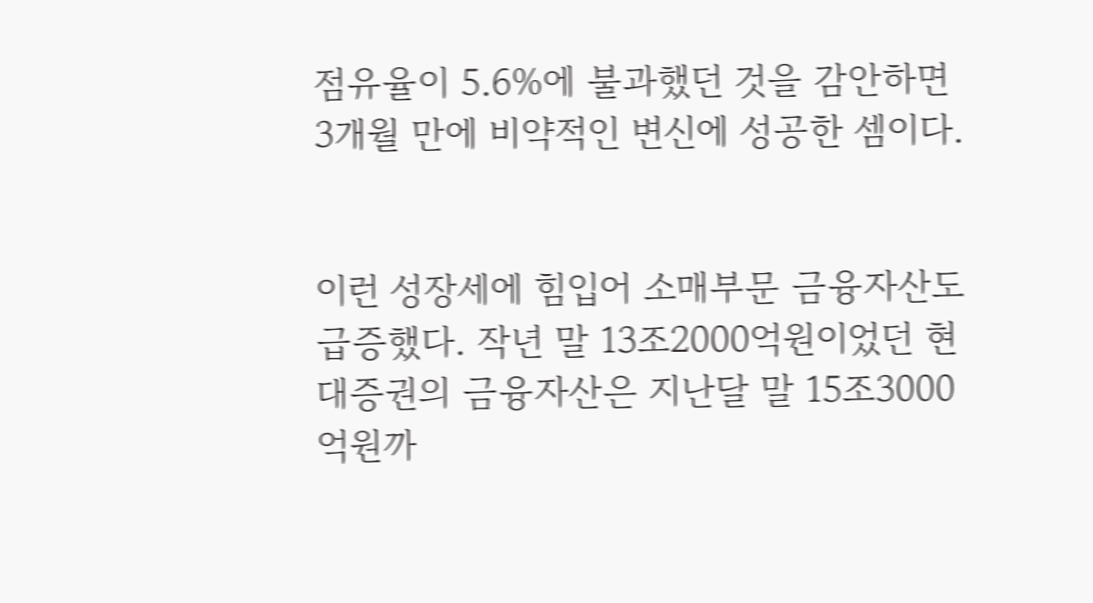점유율이 5.6%에 불과했던 것을 감안하면 3개월 만에 비약적인 변신에 성공한 셈이다.


이런 성장세에 힘입어 소매부문 금융자산도 급증했다. 작년 말 13조2000억원이었던 현대증권의 금융자산은 지난달 말 15조3000억원까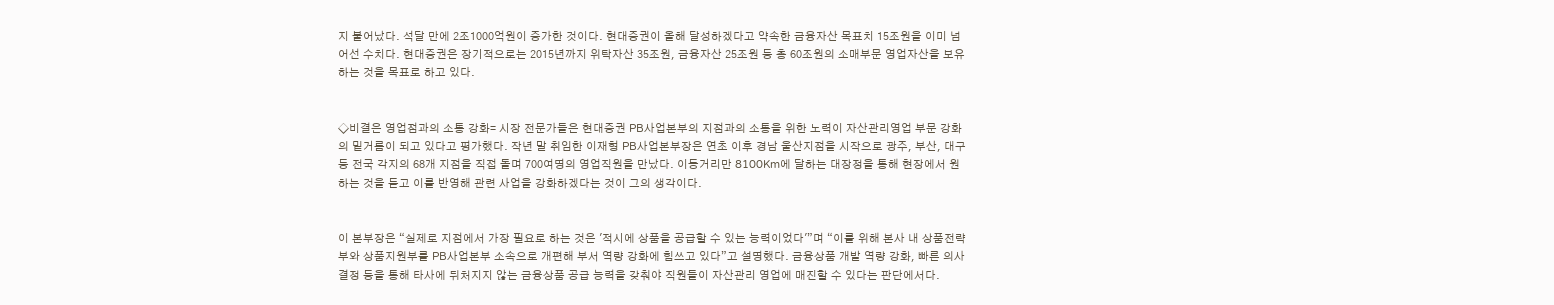지 불어났다. 석달 만에 2조1000억원이 증가한 것이다. 현대증권이 올해 달성하겠다고 약속한 금융자산 목표치 15조원을 이미 넘어선 수치다. 현대증권은 장기적으로는 2015년까지 위탁자산 35조원, 금융자산 25조원 등 총 60조원의 소매부문 영업자산을 보유하는 것을 목표로 하고 있다.


◇비결은 영업점과의 소통 강화= 시장 전문가들은 현대증권 PB사업본부의 지점과의 소통을 위한 노력이 자산관리영업 부문 강화의 밑거름이 되고 있다고 평가했다. 작년 말 취임한 이재형 PB사업본부장은 연초 이후 경남 울산지점을 시작으로 광주, 부산, 대구 등 전국 각지의 68개 지점을 직접 돌며 700여명의 영업직원을 만났다. 이동거리만 8100Km에 달하는 대장정을 통해 현장에서 원하는 것을 듣고 이를 반영해 관련 사업을 강화하겠다는 것이 그의 생각이다.


이 본부장은 “실제로 지점에서 가장 필요로 하는 것은 '적시에 상품을 공급할 수 있는 능력이었다'”며 “이를 위해 본사 내 상품전략부와 상품지원부를 PB사업본부 소속으로 개편해 부서 역량 강화에 힘쓰고 있다”고 설명했다. 금융상품 개발 역량 강화, 빠른 의사결정 등을 통해 타사에 뒤처지지 않는 금융상품 공급 능력을 갖춰야 직원들이 자산관리 영업에 매진할 수 있다는 판단에서다.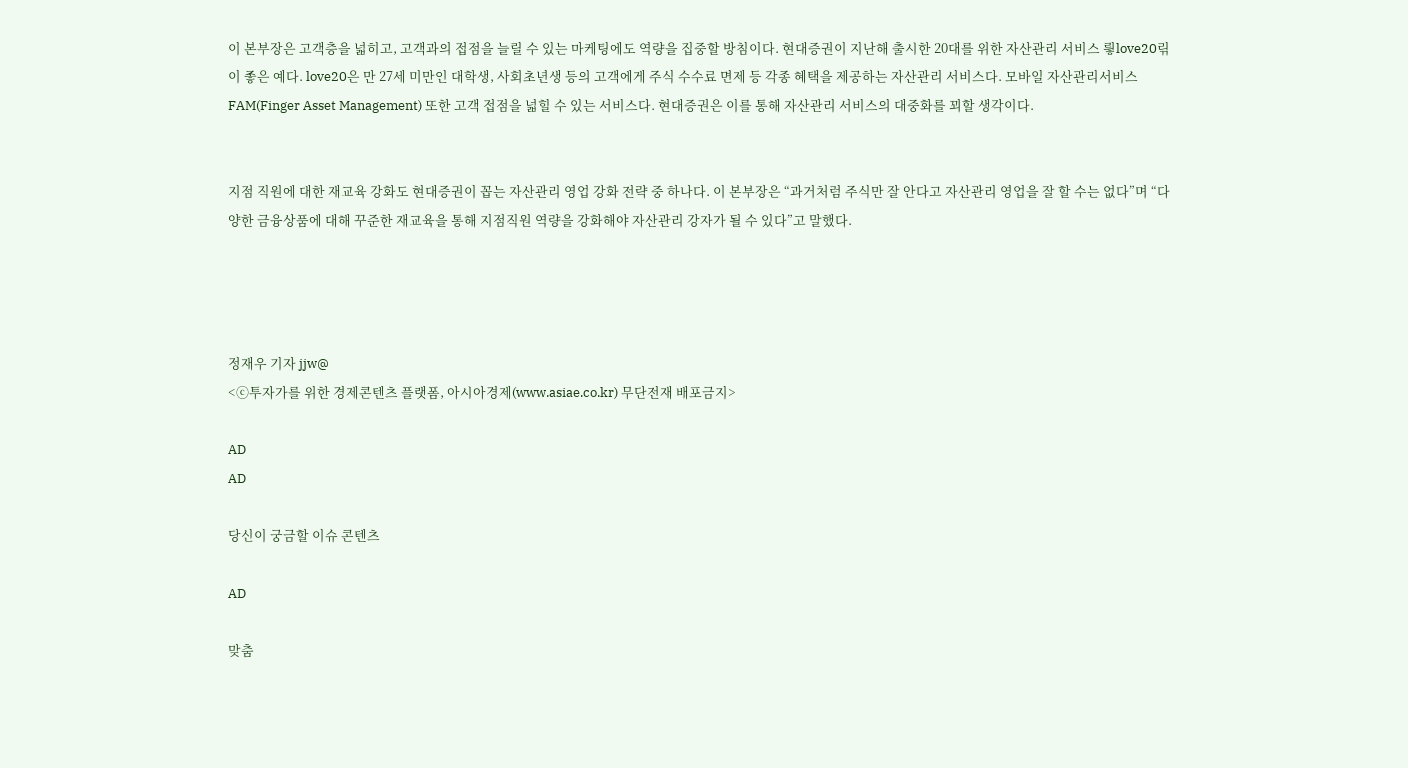이 본부장은 고객층을 넓히고, 고객과의 접점을 늘릴 수 있는 마케팅에도 역량을 집중할 방침이다. 현대증권이 지난해 출시한 20대를 위한 자산관리 서비스 릫love20릮이 좋은 예다. love20은 만 27세 미만인 대학생, 사회초년생 등의 고객에게 주식 수수료 면제 등 각종 혜택을 제공하는 자산관리 서비스다. 모바일 자산관리서비스 FAM(Finger Asset Management) 또한 고객 접점을 넓힐 수 있는 서비스다. 현대증권은 이를 통해 자산관리 서비스의 대중화를 꾀할 생각이다.


지점 직원에 대한 재교육 강화도 현대증권이 꼽는 자산관리 영업 강화 전략 중 하나다. 이 본부장은 “과거처럼 주식만 잘 안다고 자산관리 영업을 잘 할 수는 없다”며 “다양한 금융상품에 대해 꾸준한 재교육을 통해 지점직원 역량을 강화해야 자산관리 강자가 될 수 있다”고 말했다.




정재우 기자 jjw@
<ⓒ투자가를 위한 경제콘텐츠 플랫폼, 아시아경제(www.asiae.co.kr) 무단전재 배포금지>

AD
AD

당신이 궁금할 이슈 콘텐츠

AD

맞춤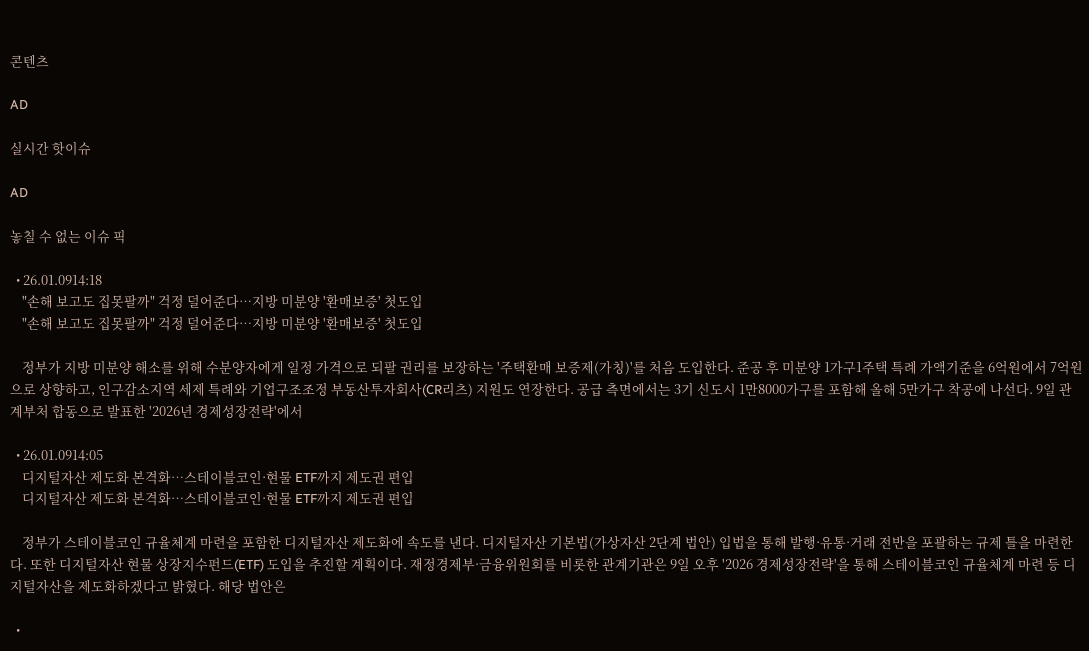콘텐츠

AD

실시간 핫이슈

AD

놓칠 수 없는 이슈 픽

  • 26.01.0914:18
    "손해 보고도 집못팔까" 걱정 덜어준다…지방 미분양 '환매보증' 첫도입
    "손해 보고도 집못팔까" 걱정 덜어준다…지방 미분양 '환매보증' 첫도입

    정부가 지방 미분양 해소를 위해 수분양자에게 일정 가격으로 되팔 권리를 보장하는 '주택환매 보증제(가칭)'를 처음 도입한다. 준공 후 미분양 1가구1주택 특례 가액기준을 6억원에서 7억원으로 상향하고, 인구감소지역 세제 특례와 기업구조조정 부동산투자회사(CR리츠) 지원도 연장한다. 공급 측면에서는 3기 신도시 1만8000가구를 포함해 올해 5만가구 착공에 나선다. 9일 관계부처 합동으로 발표한 '2026년 경제성장전략'에서

  • 26.01.0914:05
    디지털자산 제도화 본격화…스테이블코인·현물 ETF까지 제도권 편입
    디지털자산 제도화 본격화…스테이블코인·현물 ETF까지 제도권 편입

    정부가 스테이블코인 규율체계 마련을 포함한 디지털자산 제도화에 속도를 낸다. 디지털자산 기본법(가상자산 2단계 법안) 입법을 통해 발행·유통·거래 전반을 포괄하는 규제 틀을 마련한다. 또한 디지털자산 현물 상장지수펀드(ETF) 도입을 추진할 계획이다. 재정경제부·금융위원회를 비롯한 관계기관은 9일 오후 '2026 경제성장전략'을 통해 스테이블코인 규율체계 마련 등 디지털자산을 제도화하겠다고 밝혔다. 해당 법안은

  •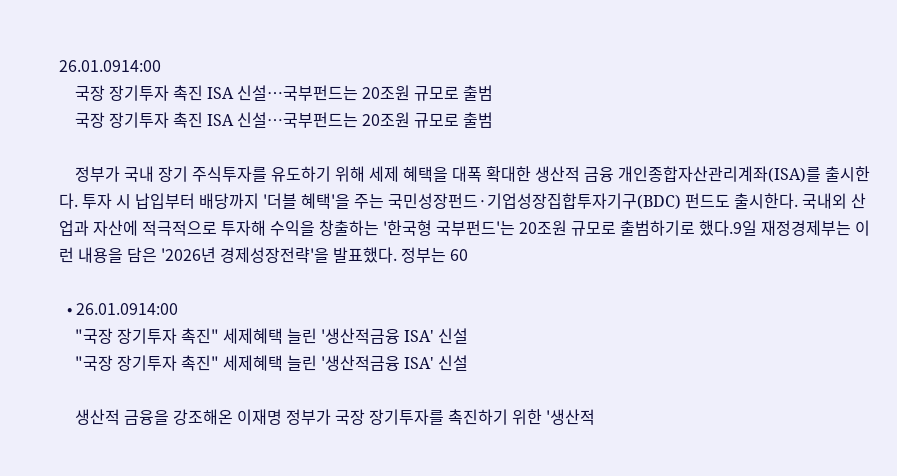26.01.0914:00
    국장 장기투자 촉진 ISA 신설…국부펀드는 20조원 규모로 출범
    국장 장기투자 촉진 ISA 신설…국부펀드는 20조원 규모로 출범

    정부가 국내 장기 주식투자를 유도하기 위해 세제 혜택을 대폭 확대한 생산적 금융 개인종합자산관리계좌(ISA)를 출시한다. 투자 시 납입부터 배당까지 '더블 혜택'을 주는 국민성장펀드·기업성장집합투자기구(BDC) 펀드도 출시한다. 국내외 산업과 자산에 적극적으로 투자해 수익을 창출하는 '한국형 국부펀드'는 20조원 규모로 출범하기로 했다.9일 재정경제부는 이런 내용을 담은 '2026년 경제성장전략'을 발표했다. 정부는 60

  • 26.01.0914:00
    "국장 장기투자 촉진" 세제혜택 늘린 '생산적금융 ISA' 신설
    "국장 장기투자 촉진" 세제혜택 늘린 '생산적금융 ISA' 신설

    생산적 금융을 강조해온 이재명 정부가 국장 장기투자를 촉진하기 위한 '생산적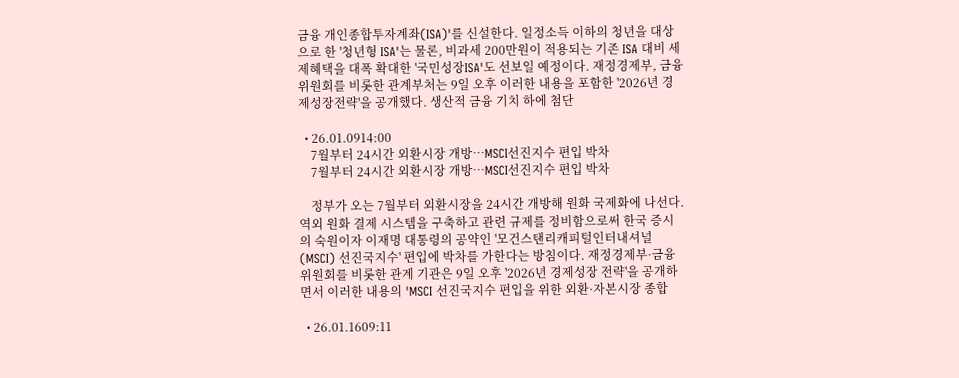금융 개인종합투자계좌(ISA)'를 신설한다. 일정소득 이하의 청년을 대상으로 한 '청년형 ISA'는 물론, 비과세 200만원이 적용되는 기존 ISA 대비 세제혜택을 대폭 확대한 '국민성장ISA'도 선보일 예정이다. 재정경제부, 금융위원회를 비롯한 관계부처는 9일 오후 이러한 내용을 포함한 '2026년 경제성장전략'을 공개했다. 생산적 금융 기치 하에 첨단

  • 26.01.0914:00
    7월부터 24시간 외환시장 개방…MSCI선진지수 편입 박차
    7월부터 24시간 외환시장 개방…MSCI선진지수 편입 박차

    정부가 오는 7월부터 외환시장을 24시간 개방해 원화 국제화에 나선다. 역외 원화 결제 시스템을 구축하고 관련 규제를 정비함으로써 한국 증시의 숙원이자 이재명 대통령의 공약인 '모건스탠리캐피털인터내셔널(MSCI) 선진국지수' 편입에 박차를 가한다는 방침이다. 재정경제부·금융위원회를 비롯한 관계 기관은 9일 오후 '2026년 경제성장 전략'을 공개하면서 이러한 내용의 'MSCI 선진국지수 편입을 위한 외환·자본시장 종합

  • 26.01.1609:11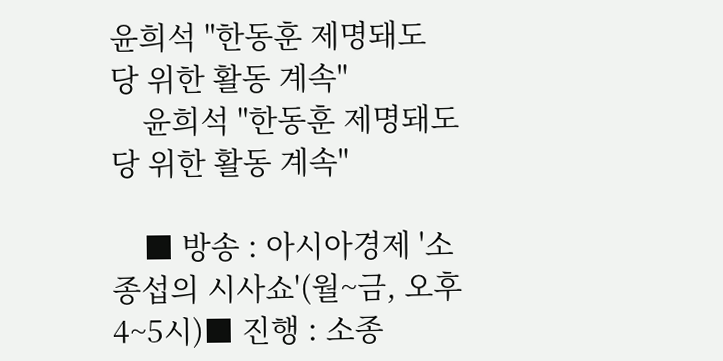윤희석 "한동훈 제명돼도 당 위한 활동 계속"
    윤희석 "한동훈 제명돼도 당 위한 활동 계속"

    ■ 방송 : 아시아경제 '소종섭의 시사쇼'(월~금, 오후 4~5시)■ 진행 : 소종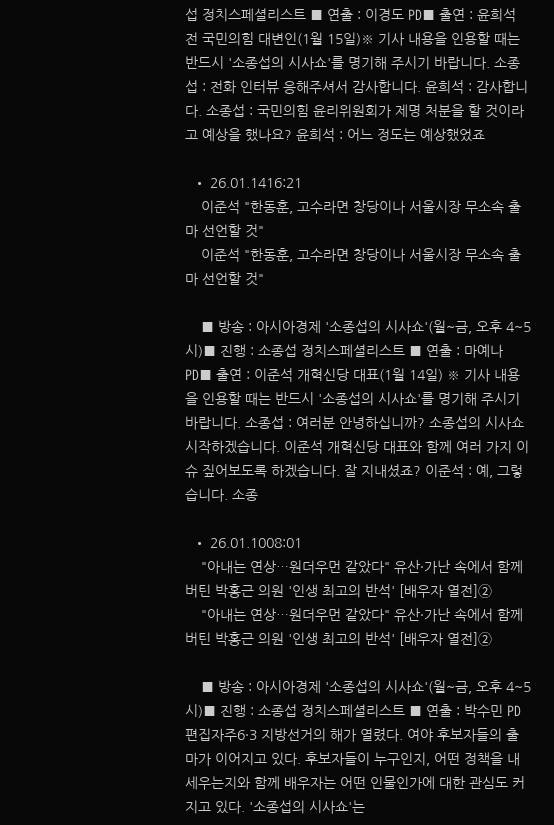섭 정치스페셜리스트 ■ 연출 : 이경도 PD■ 출연 : 윤희석 전 국민의힘 대변인(1월 15일)※ 기사 내용을 인용할 때는 반드시 '소종섭의 시사쇼'를 명기해 주시기 바랍니다. 소종섭 : 전화 인터뷰 응해주셔서 감사합니다. 윤희석 : 감사합니다. 소종섭 : 국민의힘 윤리위원회가 제명 처분을 할 것이라고 예상을 했나요? 윤희석 : 어느 정도는 예상했었죠

  • 26.01.1416:21
    이준석 "한동훈, 고수라면 창당이나 서울시장 무소속 출마 선언할 것"
    이준석 "한동훈, 고수라면 창당이나 서울시장 무소속 출마 선언할 것"

    ■ 방송 : 아시아경제 '소종섭의 시사쇼'(월~금, 오후 4~5시)■ 진행 : 소종섭 정치스페셜리스트 ■ 연출 : 마예나 PD■ 출연 : 이준석 개혁신당 대표(1월 14일) ※ 기사 내용을 인용할 때는 반드시 '소종섭의 시사쇼'를 명기해 주시기 바랍니다. 소종섭 : 여러분 안녕하십니까? 소종섭의 시사쇼 시작하겠습니다. 이준석 개혁신당 대표와 함께 여러 가지 이슈 짚어보도록 하겠습니다. 잘 지내셨죠? 이준석 : 예, 그렇습니다. 소종

  • 26.01.1008:01
    "아내는 연상…원더우먼 같았다" 유산·가난 속에서 함께 버틴 박홍근 의원 '인생 최고의 반석' [배우자 열전]②
    "아내는 연상…원더우먼 같았다" 유산·가난 속에서 함께 버틴 박홍근 의원 '인생 최고의 반석' [배우자 열전]②

    ■ 방송 : 아시아경제 '소종섭의 시사쇼'(월~금, 오후 4~5시)■ 진행 : 소종섭 정치스페셜리스트 ■ 연출 : 박수민 PD편집자주6·3 지방선거의 해가 열렸다. 여야 후보자들의 출마가 이어지고 있다. 후보자들이 누구인지, 어떤 정책을 내세우는지와 함께 배우자는 어떤 인물인가에 대한 관심도 커지고 있다. '소종섭의 시사쇼'는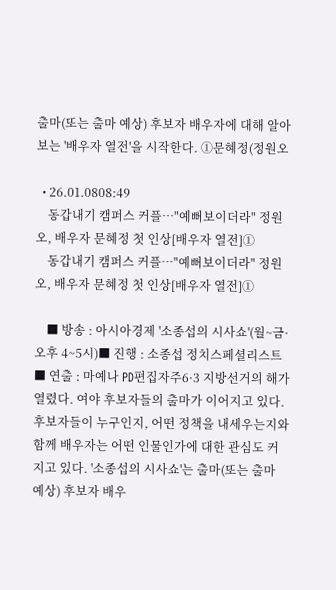출마(또는 출마 예상) 후보자 배우자에 대해 알아보는 '배우자 열전'을 시작한다. ①문혜정(정원오

  • 26.01.0808:49
    동갑내기 캠퍼스 커플…"예뻐보이더라" 정원오, 배우자 문혜정 첫 인상[배우자 열전]①
    동갑내기 캠퍼스 커플…"예뻐보이더라" 정원오, 배우자 문혜정 첫 인상[배우자 열전]①

    ■ 방송 : 아시아경제 '소종섭의 시사쇼'(월~금·오후 4~5시)■ 진행 : 소종섭 정치스페셜리스트 ■ 연출 : 마예나 PD편집자주6·3 지방선거의 해가 열렸다. 여야 후보자들의 출마가 이어지고 있다. 후보자들이 누구인지, 어떤 정책을 내세우는지와 함께 배우자는 어떤 인물인가에 대한 관심도 커지고 있다. '소종섭의 시사쇼'는 출마(또는 출마 예상) 후보자 배우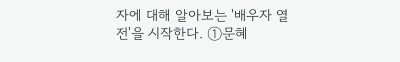자에 대해 알아보는 '배우자 열전'을 시작한다. ①문혜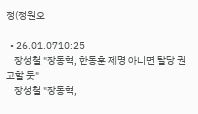정(정원오

  • 26.01.0710:25
    장성철 "장동혁, 한동훈 제명 아니면 탈당 권고할 듯"
    장성철 "장동혁,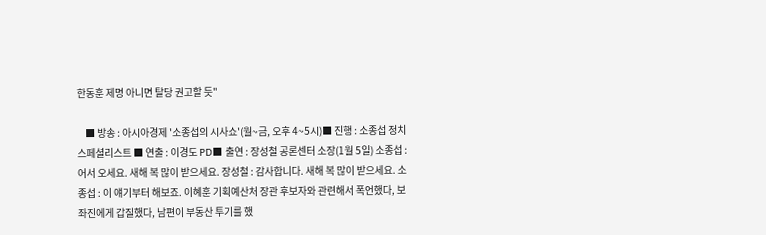한동훈 제명 아니면 탈당 권고할 듯"

    ■ 방송 : 아시아경제 '소종섭의 시사쇼'(월~금, 오후 4~5시)■ 진행 : 소종섭 정치스페셜리스트 ■ 연출 : 이경도 PD■ 출연 : 장성철 공론센터 소장(1월 5일) 소종섭 : 어서 오세요. 새해 복 많이 받으세요. 장성철 : 감사합니다. 새해 복 많이 받으세요. 소종섭 : 이 얘기부터 해보죠. 이혜훈 기획예산처 장관 후보자와 관련해서 폭언했다, 보좌진에게 갑질했다, 남편이 부동산 투기를 했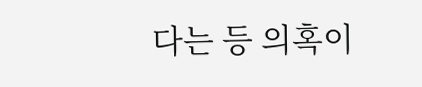다는 등 의혹이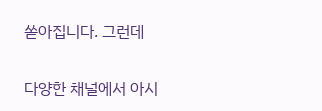쏟아집니다. 그런데


다양한 채널에서 아시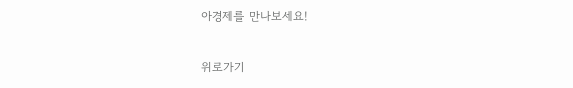아경제를 만나보세요!

위로가기